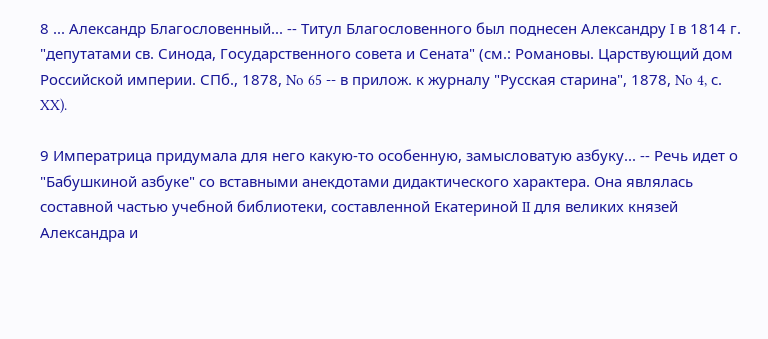8 ... Александр Благословенный... -- Титул Благословенного был поднесен Александру I в 1814 г. "депутатами св. Синода, Государственного совета и Сената" (см.: Романовы. Царствующий дом Российской империи. СПб., 1878, No 65 -- в прилож. к журналу "Русская старина", 1878, No 4, с. XX).

9 Императрица придумала для него какую-то особенную, замысловатую азбуку... -- Речь идет о "Бабушкиной азбуке" со вставными анекдотами дидактического характера. Она являлась составной частью учебной библиотеки, составленной Екатериной II для великих князей Александра и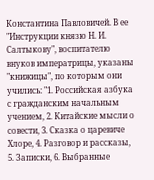Константина Павловичей. В ее "Инструкции князю Н. И. Салтыкову", воспитателю внуков императрицы, указаны "книжицы", по которым они учились: "1. Российская азбука с гражданским начальным учением, 2. Китайские мысли о совести, 3. Сказка о царевиче Хлоре, 4. Разговор и рассказы, 5. Записки, 6. Выбранные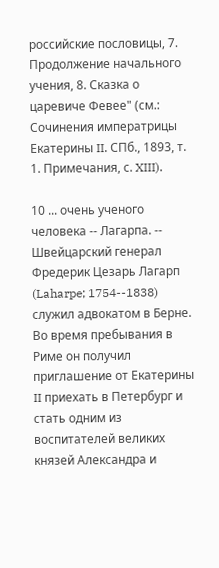российские пословицы, 7. Продолжение начального учения, 8. Сказка о царевиче Февее" (см.: Сочинения императрицы Екатерины II. СПб., 1893, т. 1. Примечания, с. XIII).

10 ... очень ученого человека -- Лагарпа. -- Швейцарский генерал Фредерик Цезарь Лагарп (Laharpe; 1754--1838) служил адвокатом в Берне. Во время пребывания в Риме он получил приглашение от Екатерины II приехать в Петербург и стать одним из воспитателей великих князей Александра и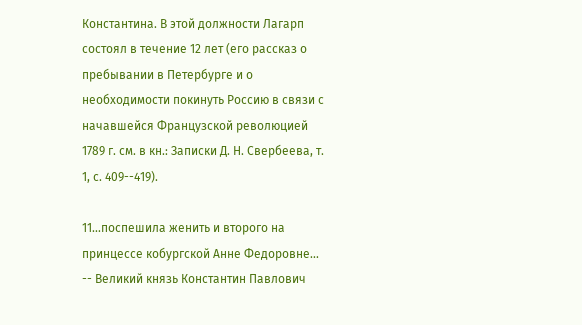Константина. В этой должности Лагарп состоял в течение 12 лет (его рассказ о пребывании в Петербурге и о необходимости покинуть Россию в связи с начавшейся Французской революцией 1789 г. см. в кн.: Записки Д. Н. Свербеева, т. 1, с. 409--419).

11...поспешила женить и второго на принцессе кобургской Анне Федоровне... -- Великий князь Константин Павлович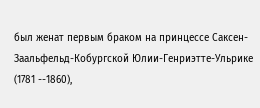был женат первым браком на принцессе Саксен-Заальфельд-Кобургской Юлии-Генриэтте-Ульрике (1781 --1860),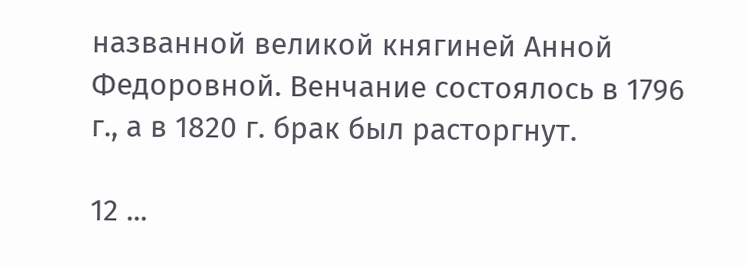названной великой княгиней Анной Федоровной. Венчание состоялось в 1796 г., а в 1820 г. брак был расторгнут.

12 ...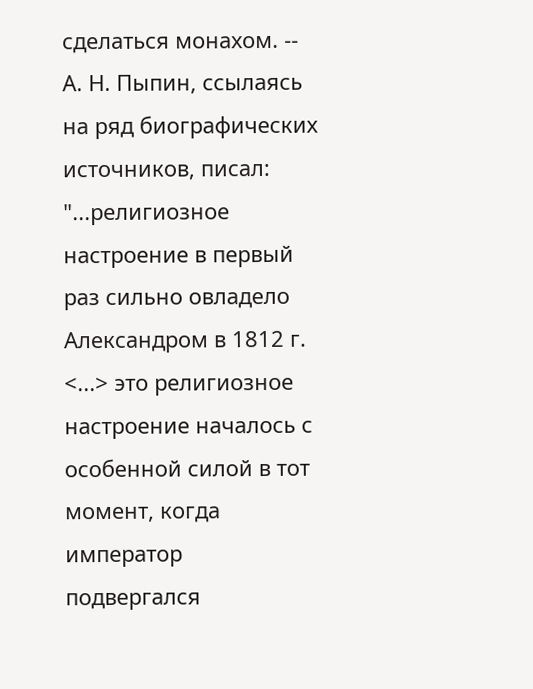сделаться монахом. -- А. Н. Пыпин, ссылаясь на ряд биографических источников, писал: "...религиозное настроение в первый раз сильно овладело Александром в 1812 г. <...> это религиозное настроение началось с особенной силой в тот момент, когда император подвергался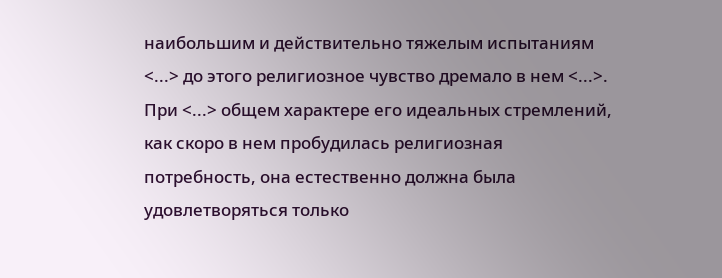наибольшим и действительно тяжелым испытаниям <...> до этого религиозное чувство дремало в нем <...>. При <...> общем характере его идеальных стремлений, как скоро в нем пробудилась религиозная потребность, она естественно должна была удовлетворяться только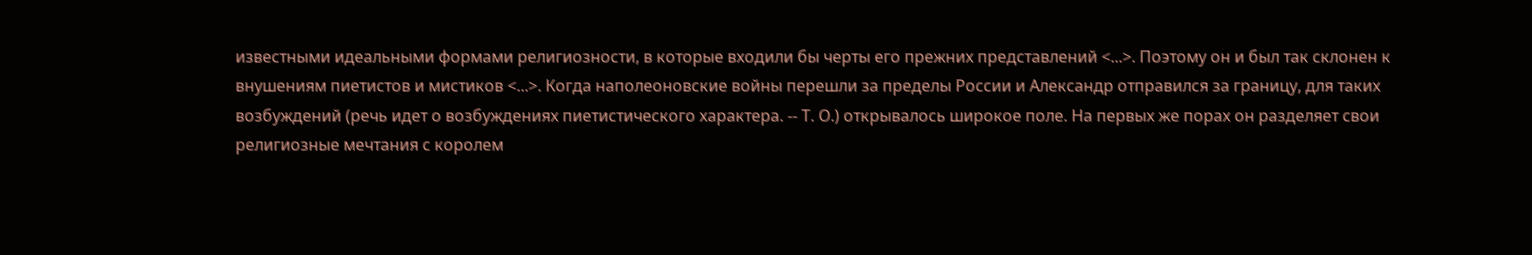известными идеальными формами религиозности, в которые входили бы черты его прежних представлений <...>. Поэтому он и был так склонен к внушениям пиетистов и мистиков <...>. Когда наполеоновские войны перешли за пределы России и Александр отправился за границу, для таких возбуждений (речь идет о возбуждениях пиетистического характера. -- Т. О.) открывалось широкое поле. На первых же порах он разделяет свои религиозные мечтания с королем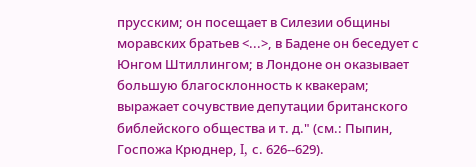прусским; он посещает в Силезии общины моравских братьев <...>, в Бадене он беседует с Юнгом Штиллингом; в Лондоне он оказывает большую благосклонность к квакерам; выражает сочувствие депутации британского библейского общества и т. д." (см.: Пыпин, Госпожа Крюднер, I, с. 626--629).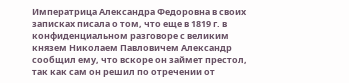Императрица Александра Федоровна в своих записках писала о том, что еще в 1819 г. в конфиденциальном разговоре с великим князем Николаем Павловичем Александр сообщил ему, что вскоре он займет престол, так как сам он решил по отречении от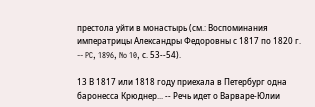престола уйти в монастырь (см.: Воспоминания императрицы Александры Федоровны с 1817 по 1820 г. -- PC, 1896, No 10, с. 53--54).

13 В 1817 или 1818 году приехала в Петербург одна баронесса Крюднер... -- Речь идет о Варваре-Юлии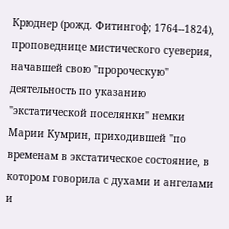Крюднер (рожд. Фитингоф; 1764--1824), проповеднице мистического суеверия, начавшей свою "пророческую" деятельность по указанию "экстатической поселянки" немки Марии Кумрин, приходившей "по временам в экстатическое состояние, в котором говорила с духами и ангелами и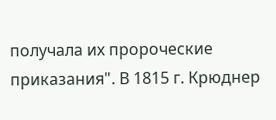получала их пророческие приказания". В 1815 г. Крюднер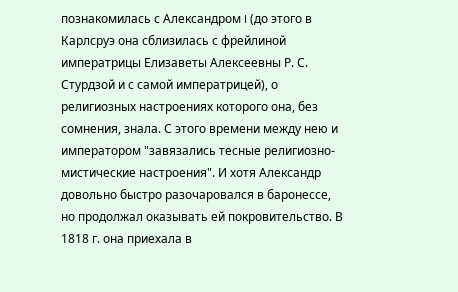познакомилась с Александром I (до этого в Карлсруэ она сблизилась с фрейлиной императрицы Елизаветы Алексеевны Р. С. Стурдзой и с самой императрицей), о религиозных настроениях которого она, без сомнения, знала. С этого времени между нею и императором "завязались тесные религиозно-мистические настроения". И хотя Александр довольно быстро разочаровался в баронессе, но продолжал оказывать ей покровительство. В 1818 г. она приехала в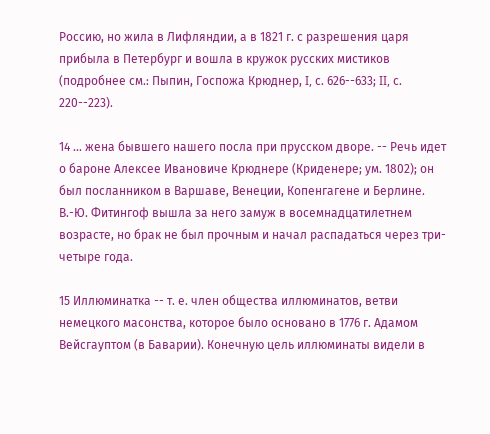Россию, но жила в Лифляндии, а в 1821 г. с разрешения царя прибыла в Петербург и вошла в кружок русских мистиков (подробнее см.: Пыпин, Госпожа Крюднер, I, с. 626--633; II, с. 220--223).

14 ... жена бывшего нашего посла при прусском дворе. -- Речь идет о бароне Алексее Ивановиче Крюднере (Криденере; ум. 1802); он был посланником в Варшаве, Венеции, Копенгагене и Берлине. В.-Ю. Фитингоф вышла за него замуж в восемнадцатилетнем возрасте, но брак не был прочным и начал распадаться через три-четыре года.

15 Иллюминатка -- т. е. член общества иллюминатов, ветви немецкого масонства, которое было основано в 1776 г. Адамом Вейсгауптом (в Баварии). Конечную цель иллюминаты видели в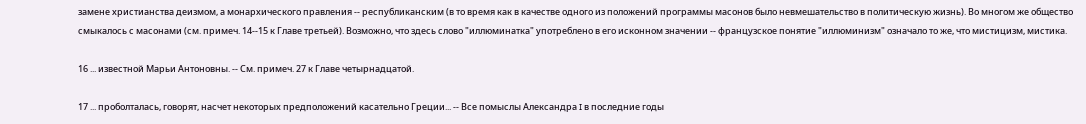замене христианства деизмом, а монархического правления -- республиканским (в то время как в качестве одного из положений программы масонов было невмешательство в политическую жизнь). Во многом же общество смыкалось с масонами (см. примеч. 14--15 к Главе третьей). Возможно, что здесь слово "иллюминатка" употреблено в его исконном значении -- французское понятие "иллюминизм" означало то же, что мистицизм, мистика.

16 ... известной Марьи Антоновны. -- См. примеч. 27 к Главе четырнадцатой.

17 ... проболталась, говорят, насчет некоторых предположений касательно Греции... -- Все помыслы Александра I в последние годы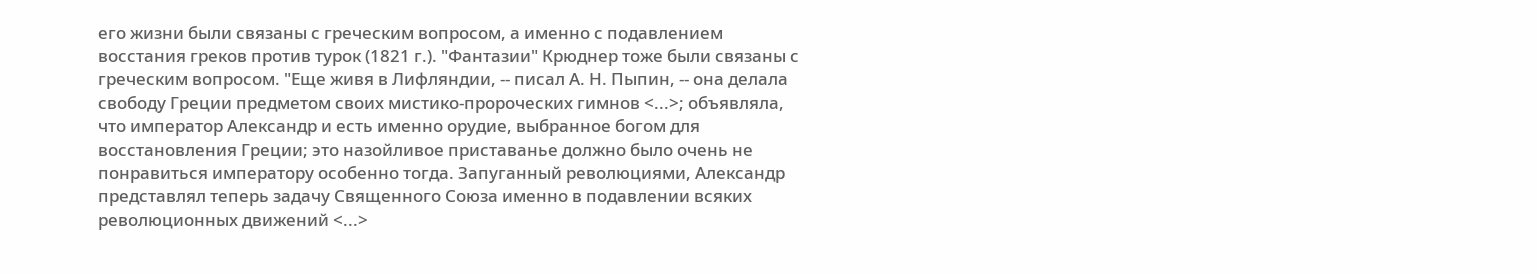его жизни были связаны с греческим вопросом, а именно с подавлением восстания греков против турок (1821 г.). "Фантазии" Крюднер тоже были связаны с греческим вопросом. "Еще живя в Лифляндии, -- писал А. Н. Пыпин, -- она делала свободу Греции предметом своих мистико-пророческих гимнов <...>; объявляла, что император Александр и есть именно орудие, выбранное богом для восстановления Греции; это назойливое приставанье должно было очень не понравиться императору особенно тогда. Запуганный революциями, Александр представлял теперь задачу Священного Союза именно в подавлении всяких революционных движений <...>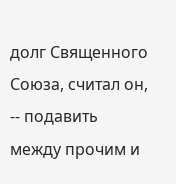долг Священного Союза, считал он, -- подавить между прочим и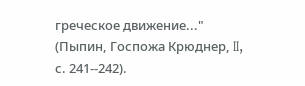греческое движение..." (Пыпин, Госпожа Крюднер, II, с. 241--242).